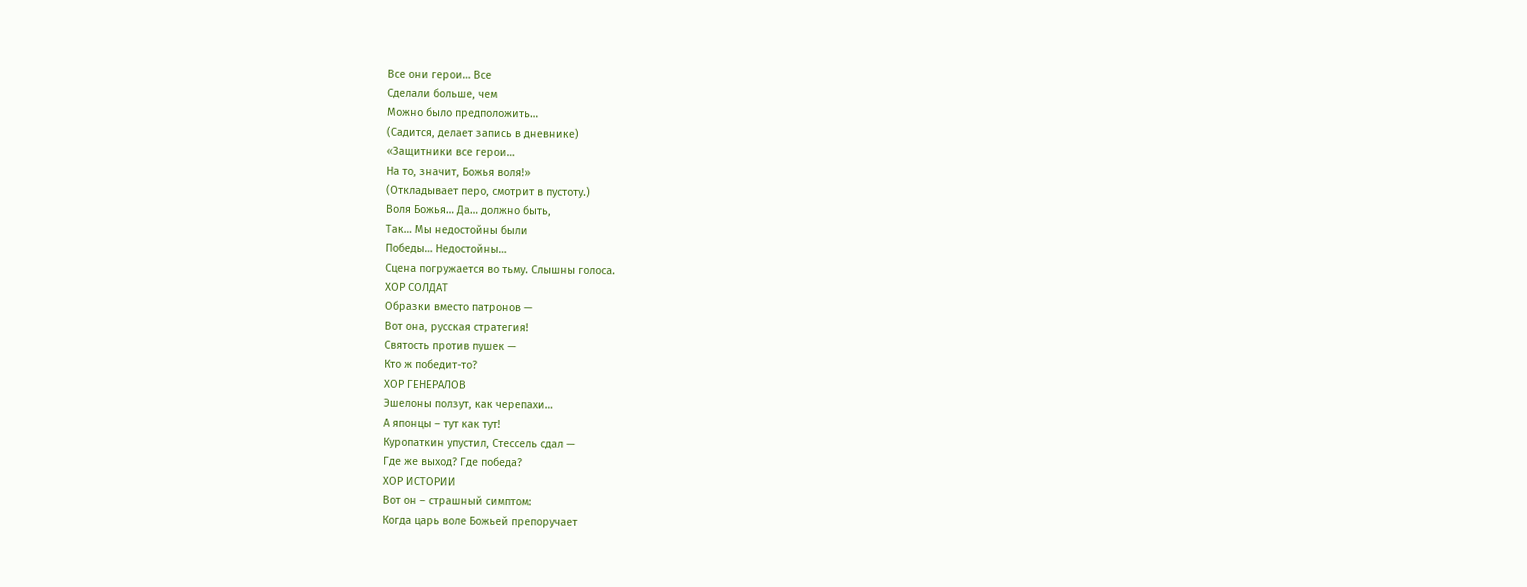Все они герои… Все
Сделали больше, чем
Можно было предположить…
(Садится, делает запись в дневнике)
«Защитники все герои…
На то, значит, Божья воля!»
(Откладывает перо, смотрит в пустоту.)
Воля Божья… Да… должно быть,
Так… Мы недостойны были
Победы… Недостойны…
Сцена погружается во тьму. Слышны голоса.
ХОР СОЛДАТ
Образки вместо патронов —
Вот она, русская стратегия!
Святость против пушек —
Кто ж победит-то?
ХОР ГЕНЕРАЛОВ
Эшелоны ползут, как черепахи…
А японцы – тут как тут!
Куропаткин упустил, Стессель сдал —
Где же выход? Где победа?
ХОР ИСТОРИИ
Вот он – страшный симптом:
Когда царь воле Божьей препоручает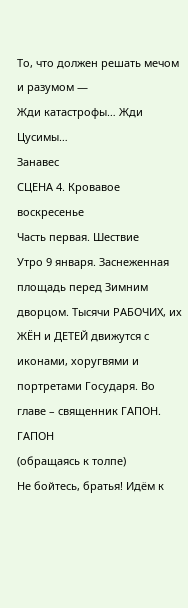То, что должен решать мечом и разумом —
Жди катастрофы… Жди Цусимы…
Занавес
СЦЕНА 4. Кровавое воскресенье
Часть первая. Шествие
Утро 9 января. Заснеженная площадь перед Зимним дворцом. Тысячи РАБОЧИХ, их ЖЁН и ДЕТЕЙ движутся с иконами, хоругвями и портретами Государя. Во главе – священник ГАПОН.
ГАПОН
(обращаясь к толпе)
Не бойтесь, братья! Идём к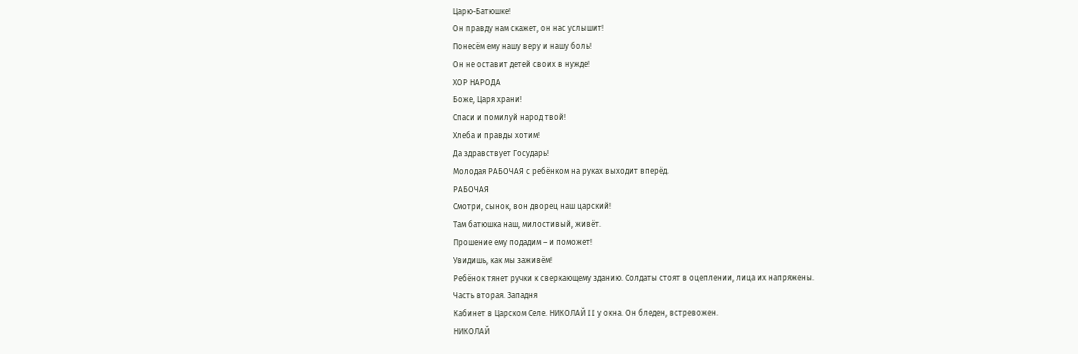Царю-Батюшке!
Он правду нам скажет, он нас услышит!
Понесём ему нашу веру и нашу боль!
Он не оставит детей своих в нужде!
ХОР НАРОДА
Боже, Царя храни!
Спаси и помилуй народ твой!
Хлеба и правды хотим!
Да здравствует Государь!
Молодая РАБОЧАЯ с ребёнком на руках выходит вперёд.
РАБОЧАЯ
Смотри, сынок, вон дворец наш царский!
Там батюшка наш, милостивый, живёт.
Прошение ему подадим – и поможет!
Увидишь, как мы заживём!
Ребёнок тянет ручки к сверкающему зданию. Солдаты стоят в оцеплении, лица их напряжены.
Часть вторая. Западня
Кабинет в Царском Селе. НИКОЛАЙ II у окна. Он бледен, встревожен.
НИКОЛАЙ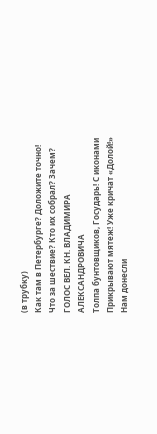(в трубку)
Как там в Петербурге? Доложите точно!
Что за шествие? Кто их собрал? Зачем?
ГОЛОС ВЕЛ. КН. ВЛАДИМИРА АЛЕКСАНДРОВИЧА
Толпа бунтовщиков, Государь! С иконами
Прикрывают мятеж! Уже кричат «Долой!»
Нам донесли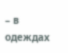– в одеждах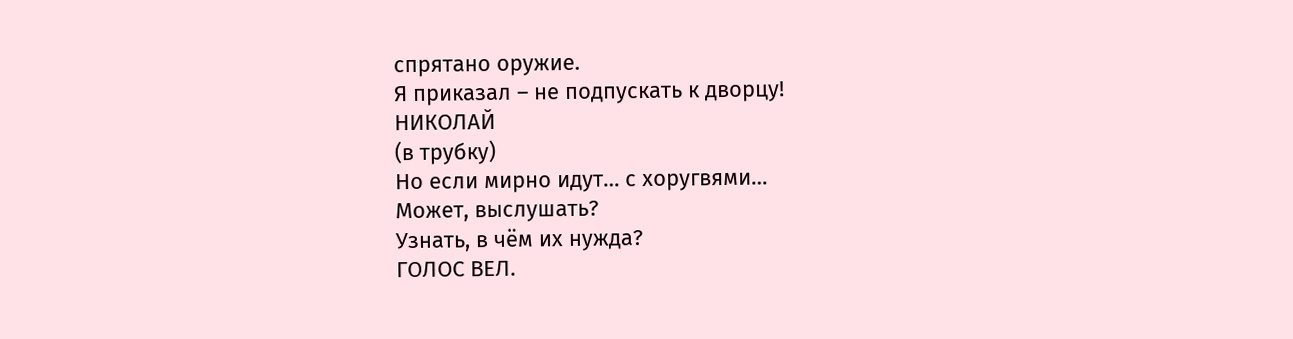спрятано оружие.
Я приказал – не подпускать к дворцу!
НИКОЛАЙ
(в трубку)
Но если мирно идут… с хоругвями…
Может, выслушать?
Узнать, в чём их нужда?
ГОЛОС ВЕЛ.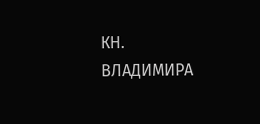КН. ВЛАДИМИРА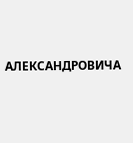АЛЕКСАНДРОВИЧА